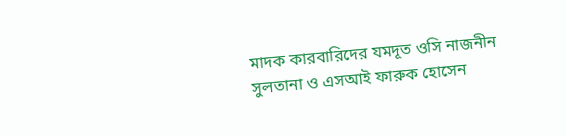মাদক কারবারিদের যমদূত ওসি নাজনীন সুলতানা ও এসআই ফারুক হোসেন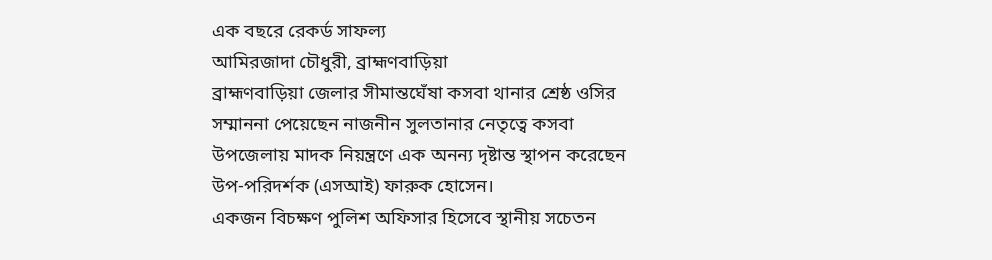এক বছরে রেকর্ড সাফল্য
আমিরজাদা চৌধুরী, ব্রাহ্মণবাড়িয়া
ব্রাহ্মণবাড়িয়া জেলার সীমান্তঘেঁষা কসবা থানার শ্রেষ্ঠ ওসির সম্মাননা পেয়েছেন নাজনীন সুলতানার নেতৃত্বে কসবা উপজেলায় মাদক নিয়ন্ত্রণে এক অনন্য দৃষ্টান্ত স্থাপন করেছেন উপ-পরিদর্শক (এসআই) ফারুক হোসেন।
একজন বিচক্ষণ পুলিশ অফিসার হিসেবে স্থানীয় সচেতন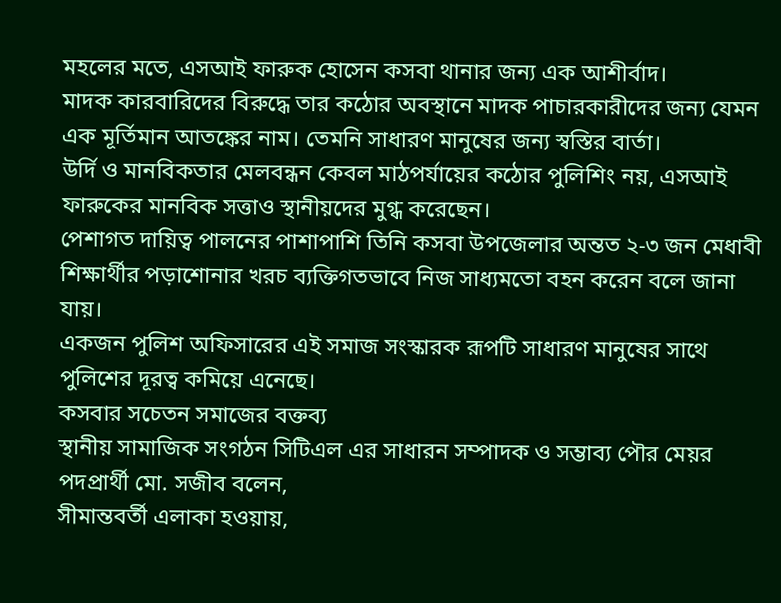মহলের মতে, এসআই ফারুক হোসেন কসবা থানার জন্য এক আশীর্বাদ।
মাদক কারবারিদের বিরুদ্ধে তার কঠোর অবস্থানে মাদক পাচারকারীদের জন্য যেমন এক মূর্তিমান আতঙ্কের নাম। তেমনি সাধারণ মানুষের জন্য স্বস্তির বার্তা।
উর্দি ও মানবিকতার মেলবন্ধন কেবল মাঠপর্যায়ের কঠোর পুলিশিং নয়, এসআই ফারুকের মানবিক সত্তাও স্থানীয়দের মুগ্ধ করেছেন।
পেশাগত দায়িত্ব পালনের পাশাপাশি তিনি কসবা উপজেলার অন্তত ২-৩ জন মেধাবী শিক্ষার্থীর পড়াশোনার খরচ ব্যক্তিগতভাবে নিজ সাধ্যমতো বহন করেন বলে জানা যায়।
একজন পুলিশ অফিসারের এই সমাজ সংস্কারক রূপটি সাধারণ মানুষের সাথে পুলিশের দূরত্ব কমিয়ে এনেছে।
কসবার সচেতন সমাজের বক্তব্য
স্থানীয় সামাজিক সংগঠন সিটিএল এর সাধারন সম্পাদক ও সম্ভাব্য পৌর মেয়র পদপ্রার্থী মো. সজীব বলেন,
সীমান্তবর্তী এলাকা হওয়ায়,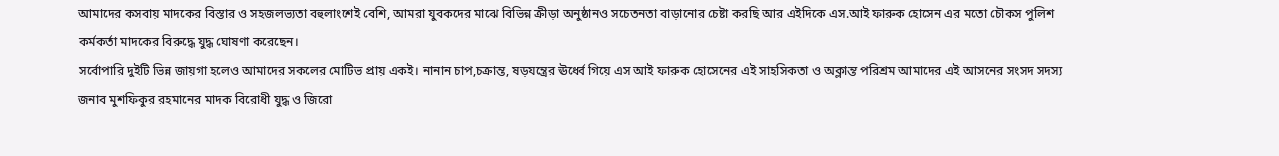আমাদের কসবায় মাদকের বিস্তার ও সহজলভ্যতা বহুলাংশেই বেশি, আমরা যুবকদের মাঝে বিভিন্ন ক্রীড়া অনুষ্ঠানও সচেতনতা বাড়ানোর চেষ্টা করছি আর এইদিকে এস.আই ফারুক হোসেন এর মতো চৌকস পুলিশ কর্মকর্তা মাদকের বিরুদ্ধে যুদ্ধ ঘোষণা করেছেন।
সর্বোপারি দুইটি ভিন্ন জায়গা হলেও আমাদের সকলের মোটিভ প্রায় একই। নানান চাপ,চক্রান্ত, ষড়যন্ত্রের ঊর্ধ্বে গিয়ে এস আই ফারুক হোসেনের এই সাহসিকতা ও অক্লান্ত পরিশ্রম আমাদের এই আসনের সংসদ সদস্য জনাব মুশফিকুর রহমানের মাদক বিরোধী যুদ্ধ ও জিরো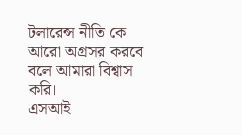টলারেন্স নীতি কে আরো অগ্রসর করবে বলে আমারা বিশ্বাস করি।
এসআই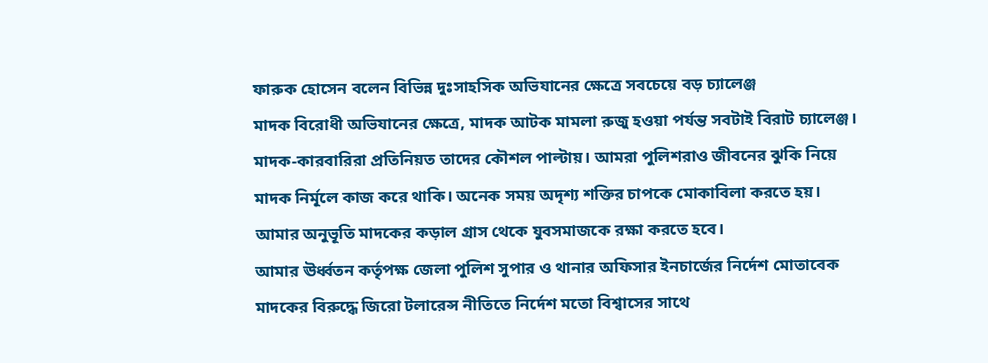ফারুক হোসেন বলেন বিভিন্ন দুঃসাহসিক অভিযানের ক্ষেত্রে সবচেয়ে বড় চ্যালেঞ্জ
মাদক বিরোধী অভিযানের ক্ষেত্রে, মাদক আটক মামলা রুজু হওয়া পর্যন্ত সবটাই বিরাট চ্যালেঞ্জ।
মাদক-কারবারিরা প্রতিনিয়ত তাদের কৌশল পাল্টায়। আমরা পুলিশরাও জীবনের ঝুকি নিয়ে মাদক নির্মূলে কাজ করে থাকি। অনেক সময় অদৃশ্য শক্তির চাপকে মোকাবিলা করতে হয়। আমার অনুভূতি মাদকের কড়াল গ্রাস থেকে যুবসমাজকে রক্ষা করতে হবে।
আমার ঊর্ধ্বতন কর্তৃপক্ষ জেলা পুলিশ সুপার ও থানার অফিসার ইনচার্জের নির্দেশ মোতাবেক মাদকের বিরুদ্ধে জিরো টলারেন্স নীতিতে নির্দেশ মতো বিশ্বাসের সাথে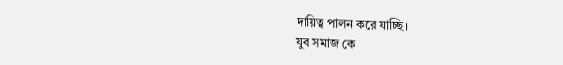দায়িত্ব পালন করে যাচ্ছি।
যুব সমাজ কে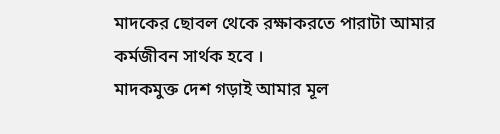মাদকের ছোবল থেকে রক্ষাকরতে পারাটা আমার কর্মজীবন সার্থক হবে ।
মাদকমুক্ত দেশ গড়াই আমার মূল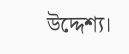উদ্দেশ্য।